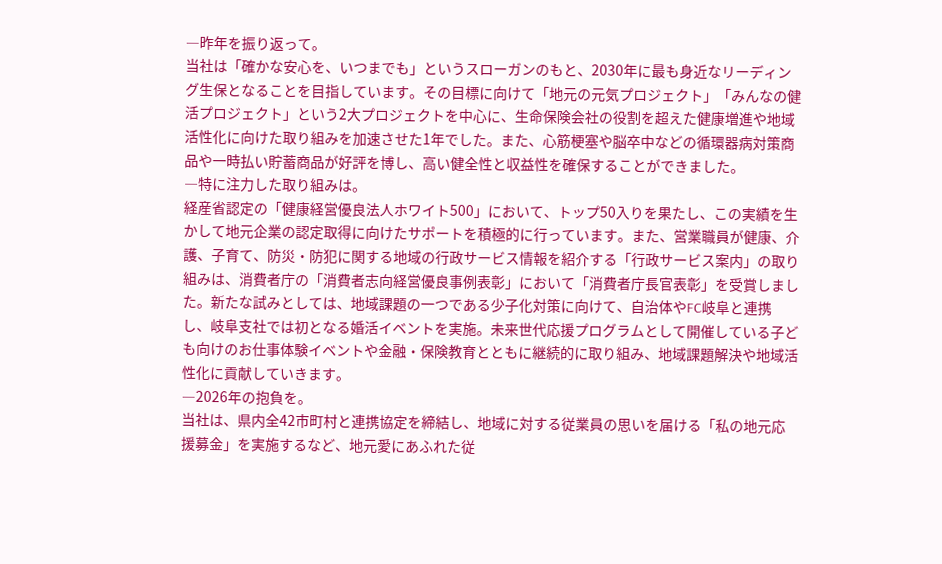―昨年を振り返って。
当社は「確かな安心を、いつまでも」というスローガンのもと、2030年に最も身近なリーディング生保となることを目指しています。その目標に向けて「地元の元気プロジェクト」「みんなの健活プロジェクト」という2大プロジェクトを中心に、生命保険会社の役割を超えた健康増進や地域活性化に向けた取り組みを加速させた1年でした。また、心筋梗塞や脳卒中などの循環器病対策商品や一時払い貯蓄商品が好評を博し、高い健全性と収益性を確保することができました。
―特に注力した取り組みは。
経産省認定の「健康経営優良法人ホワイト500」において、トップ50入りを果たし、この実績を生かして地元企業の認定取得に向けたサポートを積極的に行っています。また、営業職員が健康、介護、子育て、防災・防犯に関する地域の行政サービス情報を紹介する「行政サービス案内」の取り組みは、消費者庁の「消費者志向経営優良事例表彰」において「消費者庁長官表彰」を受賞しました。新たな試みとしては、地域課題の一つである少子化対策に向けて、自治体やFC岐阜と連携し、岐阜支社では初となる婚活イベントを実施。未来世代応援プログラムとして開催している子ども向けのお仕事体験イベントや金融・保険教育とともに継続的に取り組み、地域課題解決や地域活性化に貢献していきます。
―2026年の抱負を。
当社は、県内全42市町村と連携協定を締結し、地域に対する従業員の思いを届ける「私の地元応援募金」を実施するなど、地元愛にあふれた従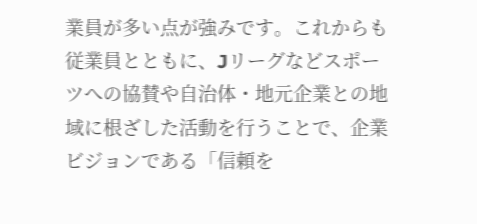業員が多い点が強みです。これからも従業員とともに、Jリーグなどスポーツへの協賛や自治体・地元企業との地域に根ざした活動を行うことで、企業ビジョンである「信頼を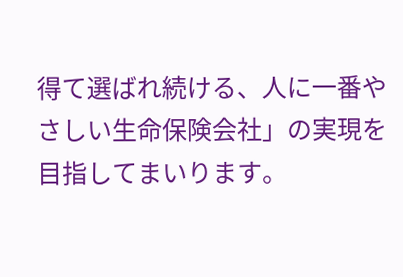得て選ばれ続ける、人に一番やさしい生命保険会社」の実現を目指してまいります。